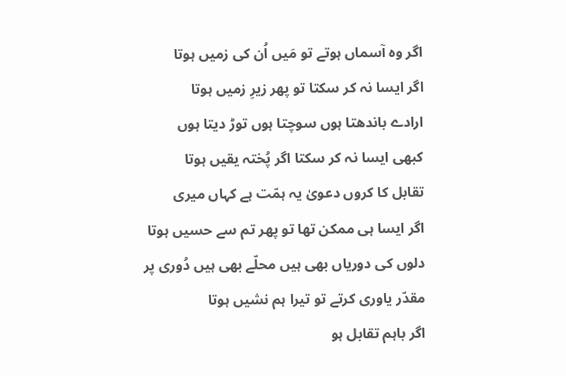اگر وہ آسماں ہوتے تو مَیں اُن کی زمیں ہوتا
اگر ایسا نہ کر سکتا تو پھر زیرِ زمیں ہوتا
ارادے باندھتا ہوں سوچتا ہوں توڑ دیتا ہوں
کبھی ایسا نہ کر سکتا اگر پُختہ یقیں ہوتا
تقابل کا کروں دعویٰ یہ ہمّت ہے کہاں میری
اگر ایسا ہی ممکن تھا تو پھر تم سے حسیں ہوتا
دلوں کی دوریاں بھی ہیں محلّے بھی ہیں دُوری پر
مقدّر یاوری کرتے تو تیرا ہم نشیں ہوتا
اگر باہم تقابل ہو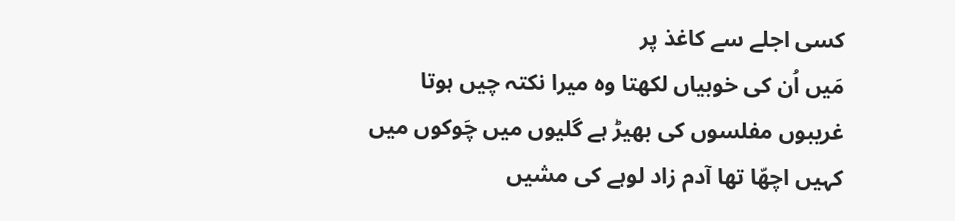کسی اجلے سے کاغذ پر
مَیں اُن کی خوبیاں لکھتا وہ میرا نکتہ چیں ہوتا
غریبوں مفلسوں کی بھیڑ ہے گلیوں میں چَوکوں میں
کہیں اچھّا تھا آدم زاد لوہے کی مشیں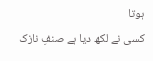ہوتا
کسی نے لکھ دیا ہے صنفِ نازک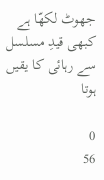جھوٹ لکھّا ہے
کبھی قیدِ مسلسل سے رہائی کا یقیں ہوتا

0
56